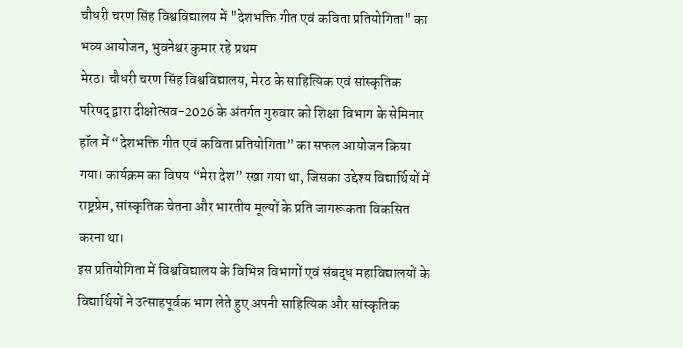चौधरी चरण सिंह विश्वविद्यालय में "देशभक्ति गीत एवं कविता प्रतियोगिता" का भव्य आयोजन, भुवनेश्वर कुमार रहे प्रथम
मेरठ। चौधरी चरण सिंह विश्वविद्यालय, मेरठ के साहित्यिक एवं सांस्कृतिक परिषद् द्वारा दीक्षोत्सव-2026 के अंतर्गत गुरुवार को शिक्षा विभाग के सेमिनार हॉल में “देशभक्ति गीत एवं कविता प्रतियोगिता” का सफल आयोजन किया गया। कार्यक्रम का विषय “मेरा देश” रखा गया था, जिसका उद्देश्य विद्यार्थियों में राष्ट्रप्रेम, सांस्कृतिक चेतना और भारतीय मूल्यों के प्रति जागरूकता विकसित करना था।
इस प्रतियोगिता में विश्वविद्यालय के विभिन्न विभागों एवं संबद्ध महाविद्यालयों के विद्यार्थियों ने उत्साहपूर्वक भाग लेते हुए अपनी साहित्यिक और सांस्कृतिक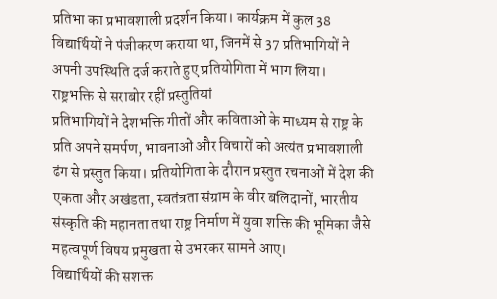प्रतिभा का प्रभावशाली प्रदर्शन किया। कार्यक्रम में कुल 38 विद्यार्थियों ने पंजीकरण कराया था, जिनमें से 37 प्रतिभागियों ने अपनी उपस्थिति दर्ज कराते हुए प्रतियोगिता में भाग लिया।
राष्ट्रभक्ति से सराबोर रहीं प्रस्तुतियां
प्रतिभागियों ने देशभक्ति गीतों और कविताओं के माध्यम से राष्ट्र के प्रति अपने समर्पण, भावनाओं और विचारों को अत्यंत प्रभावशाली ढंग से प्रस्तुत किया। प्रतियोगिता के दौरान प्रस्तुत रचनाओं में देश की एकता और अखंडता, स्वतंत्रता संग्राम के वीर बलिदानों, भारतीय संस्कृति की महानता तथा राष्ट्र निर्माण में युवा शक्ति की भूमिका जैसे महत्वपूर्ण विषय प्रमुखता से उभरकर सामने आए।
विद्यार्थियों की सशक्त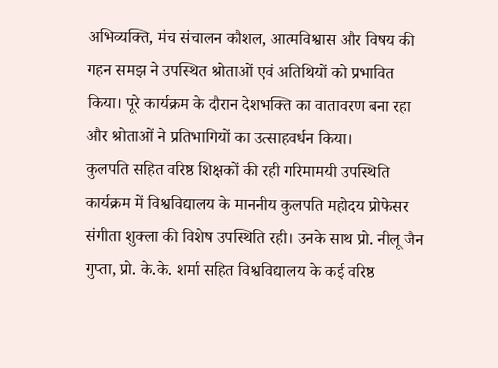अभिव्यक्ति, मंच संचालन कौशल, आत्मविश्वास और विषय की गहन समझ ने उपस्थित श्रोताओं एवं अतिथियों को प्रभावित किया। पूरे कार्यक्रम के दौरान देशभक्ति का वातावरण बना रहा और श्रोताओं ने प्रतिभागियों का उत्साहवर्धन किया।
कुलपति सहित वरिष्ठ शिक्षकों की रही गरिमामयी उपस्थिति
कार्यक्रम में विश्वविद्यालय के माननीय कुलपति महोदय प्रोफेसर संगीता शुक्ला की विशेष उपस्थिति रही। उनके साथ प्रो. नीलू जैन गुप्ता, प्रो. के.के. शर्मा सहित विश्वविद्यालय के कई वरिष्ठ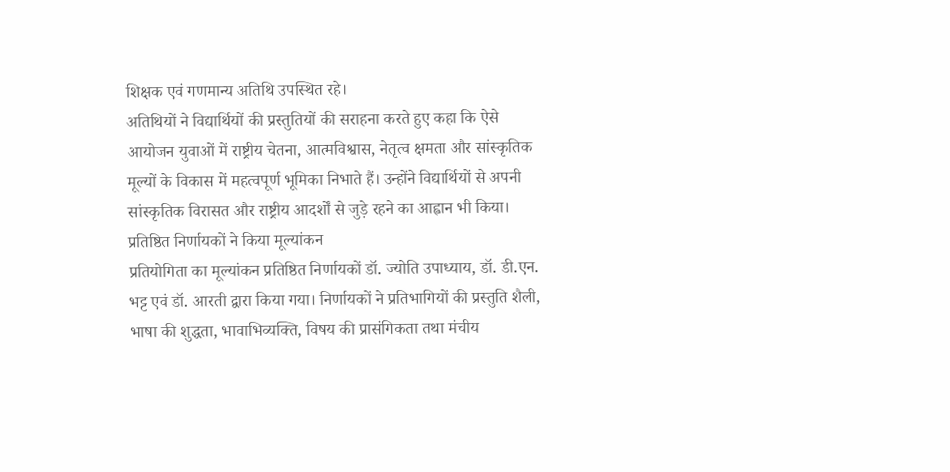शिक्षक एवं गणमान्य अतिथि उपस्थित रहे।
अतिथियों ने विद्यार्थियों की प्रस्तुतियों की सराहना करते हुए कहा कि ऐसे आयोजन युवाओं में राष्ट्रीय चेतना, आत्मविश्वास, नेतृत्व क्षमता और सांस्कृतिक मूल्यों के विकास में महत्वपूर्ण भूमिका निभाते हैं। उन्होंने विद्यार्थियों से अपनी सांस्कृतिक विरासत और राष्ट्रीय आदर्शों से जुड़े रहने का आह्वान भी किया।
प्रतिष्ठित निर्णायकों ने किया मूल्यांकन
प्रतियोगिता का मूल्यांकन प्रतिष्ठित निर्णायकों डॉ. ज्योति उपाध्याय, डॉ. डी.एन. भट्ट एवं डॉ. आरती द्वारा किया गया। निर्णायकों ने प्रतिभागियों की प्रस्तुति शैली, भाषा की शुद्धता, भावाभिव्यक्ति, विषय की प्रासंगिकता तथा मंचीय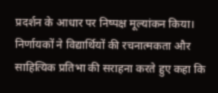प्रदर्शन के आधार पर निष्पक्ष मूल्यांकन किया।
निर्णायकों ने विद्यार्थियों की रचनात्मकता और साहित्यिक प्रतिभा की सराहना करते हुए कहा कि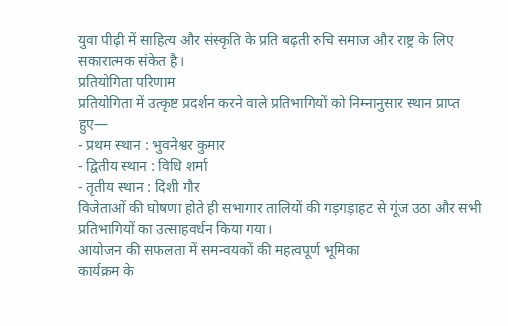युवा पीढ़ी में साहित्य और संस्कृति के प्रति बढ़ती रुचि समाज और राष्ट्र के लिए सकारात्मक संकेत है।
प्रतियोगिता परिणाम
प्रतियोगिता में उत्कृष्ट प्रदर्शन करने वाले प्रतिभागियों को निम्नानुसार स्थान प्राप्त हुए—
- प्रथम स्थान : भुवनेश्वर कुमार
- द्वितीय स्थान : विधि शर्मा
- तृतीय स्थान : दिशी गौर
विजेताओं की घोषणा होते ही सभागार तालियों की गड़गड़ाहट से गूंज उठा और सभी प्रतिभागियों का उत्साहवर्धन किया गया।
आयोजन की सफलता में समन्वयकों की महत्वपूर्ण भूमिका
कार्यक्रम के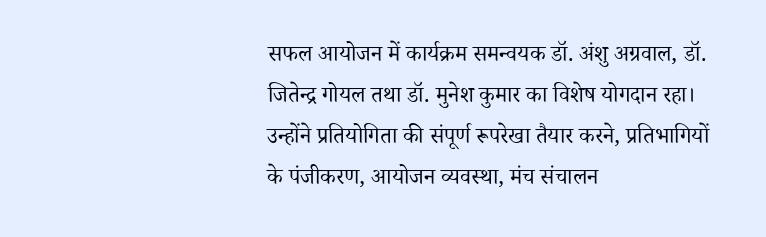सफल आयोजन में कार्यक्रम समन्वयक डॉ. अंशु अग्रवाल, डॉ. जितेन्द्र गोयल तथा डॉ. मुनेश कुमार का विशेष योगदान रहा। उन्होंने प्रतियोगिता की संपूर्ण रूपरेखा तैयार करने, प्रतिभागियों के पंजीकरण, आयोजन व्यवस्था, मंच संचालन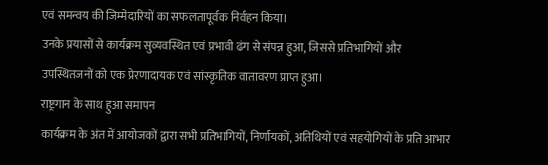एवं समन्वय की जिम्मेदारियों का सफलतापूर्वक निर्वहन किया।
उनके प्रयासों से कार्यक्रम सुव्यवस्थित एवं प्रभावी ढंग से संपन्न हुआ, जिससे प्रतिभागियों और उपस्थितजनों को एक प्रेरणादायक एवं सांस्कृतिक वातावरण प्राप्त हुआ।
राष्ट्रगान के साथ हुआ समापन
कार्यक्रम के अंत में आयोजकों द्वारा सभी प्रतिभागियों, निर्णायकों, अतिथियों एवं सहयोगियों के प्रति आभार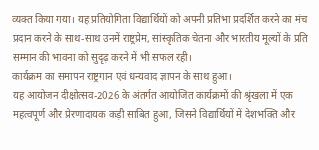व्यक्त किया गया। यह प्रतियोगिता विद्यार्थियों को अपनी प्रतिभा प्रदर्शित करने का मंच प्रदान करने के साथ-साथ उनमें राष्ट्रप्रेम, सांस्कृतिक चेतना और भारतीय मूल्यों के प्रति सम्मान की भावना को सुदृढ़ करने में भी सफल रही।
कार्यक्रम का समापन राष्ट्रगान एवं धन्यवाद ज्ञापन के साथ हुआ।
यह आयोजन दीक्षोत्सव-2026 के अंतर्गत आयोजित कार्यक्रमों की श्रृंखला में एक महत्वपूर्ण और प्रेरणादायक कड़ी साबित हुआ, जिसने विद्यार्थियों में देशभक्ति और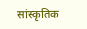सांस्कृतिक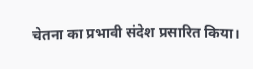चेतना का प्रभावी संदेश प्रसारित किया।